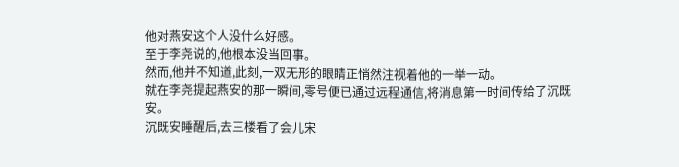他对燕安这个人没什么好感。
至于李尧说的,他根本没当回事。
然而,他并不知道,此刻,一双无形的眼睛正悄然注视着他的一举一动。
就在李尧提起燕安的那一瞬间,零号便已通过远程通信,将消息第一时间传给了沉既安。
沉既安睡醒后,去三楼看了会儿宋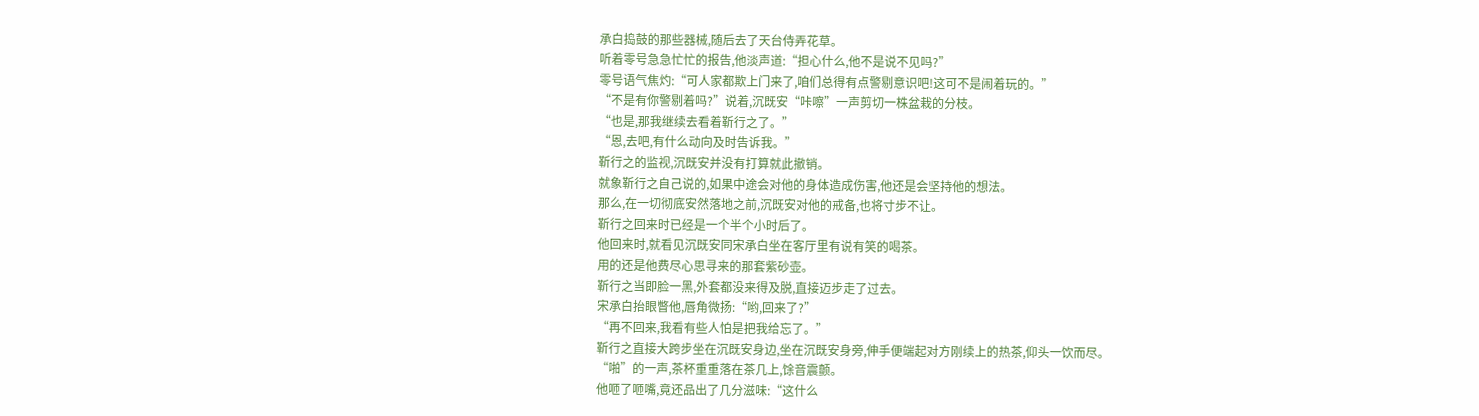承白捣鼓的那些器械,随后去了天台侍弄花草。
听着零号急急忙忙的报告,他淡声道:“担心什么,他不是说不见吗?”
零号语气焦灼:“可人家都欺上门来了,咱们总得有点警剔意识吧!这可不是闹着玩的。”
“不是有你警剔着吗?”说着,沉既安“咔嚓”一声剪切一株盆栽的分枝。
“也是,那我继续去看着靳行之了。”
“恩,去吧,有什么动向及时告诉我。”
靳行之的监视,沉既安并没有打算就此撤销。
就象靳行之自己说的,如果中途会对他的身体造成伤害,他还是会坚持他的想法。
那么,在一切彻底安然落地之前,沉既安对他的戒备,也将寸步不让。
靳行之回来时已经是一个半个小时后了。
他回来时,就看见沉既安同宋承白坐在客厅里有说有笑的喝茶。
用的还是他费尽心思寻来的那套紫砂壶。
靳行之当即脸一黑,外套都没来得及脱,直接迈步走了过去。
宋承白抬眼瞥他,唇角微扬:“哟,回来了?”
“再不回来,我看有些人怕是把我给忘了。”
靳行之直接大跨步坐在沉既安身边,坐在沉既安身旁,伸手便端起对方刚续上的热茶,仰头一饮而尽。
“啪”的一声,茶杯重重落在茶几上,馀音震颤。
他咂了咂嘴,竟还品出了几分滋味:“这什么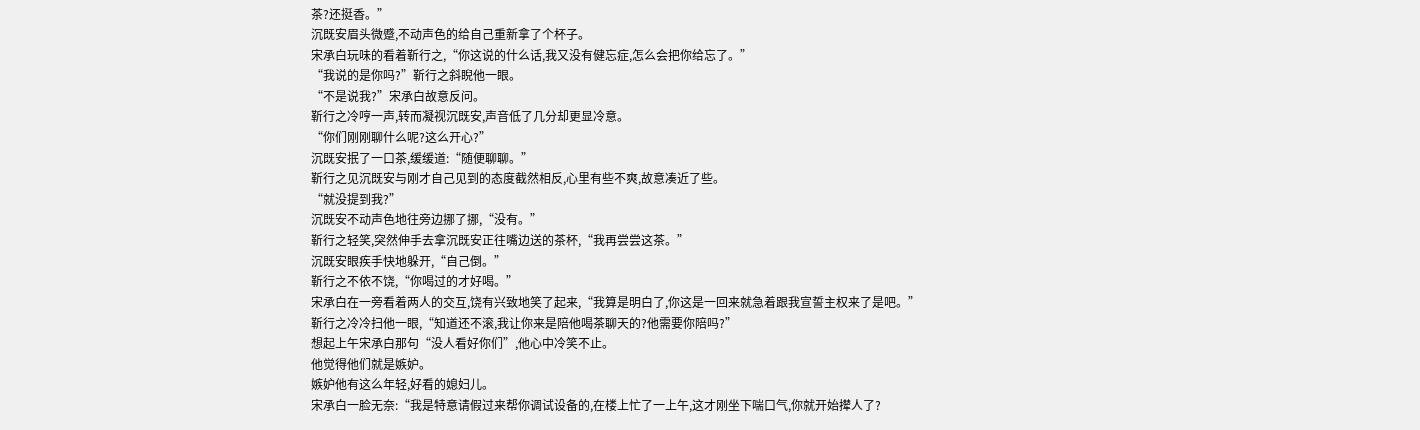茶?还挺香。”
沉既安眉头微蹙,不动声色的给自己重新拿了个杯子。
宋承白玩味的看着靳行之,“你这说的什么话,我又没有健忘症,怎么会把你给忘了。”
“我说的是你吗?”靳行之斜睨他一眼。
“不是说我?”宋承白故意反问。
靳行之冷哼一声,转而凝视沉既安,声音低了几分却更显冷意。
“你们刚刚聊什么呢?这么开心?”
沉既安抿了一口茶,缓缓道:“随便聊聊。”
靳行之见沉既安与刚才自己见到的态度截然相反,心里有些不爽,故意凑近了些。
“就没提到我?”
沉既安不动声色地往旁边挪了挪,“没有。”
靳行之轻笑,突然伸手去拿沉既安正往嘴边送的茶杯,“我再尝尝这茶。”
沉既安眼疾手快地躲开,“自己倒。”
靳行之不依不饶,“你喝过的才好喝。”
宋承白在一旁看着两人的交互,饶有兴致地笑了起来,“我算是明白了,你这是一回来就急着跟我宣誓主权来了是吧。”
靳行之冷冷扫他一眼,“知道还不滚,我让你来是陪他喝茶聊天的?他需要你陪吗?”
想起上午宋承白那句“没人看好你们”,他心中冷笑不止。
他觉得他们就是嫉妒。
嫉妒他有这么年轻,好看的媳妇儿。
宋承白一脸无奈:“我是特意请假过来帮你调试设备的,在楼上忙了一上午,这才刚坐下喘口气,你就开始撵人了?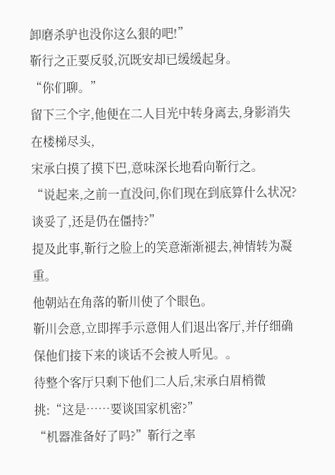卸磨杀驴也没你这么狠的吧!”
靳行之正要反驳,沉既安却已缓缓起身。
“你们聊。”
留下三个字,他便在二人目光中转身离去,身影消失在楼梯尽头,
宋承白摸了摸下巴,意味深长地看向靳行之。
“说起来,之前一直没问,你们现在到底算什么状况?谈妥了,还是仍在僵持?”
提及此事,靳行之脸上的笑意渐渐褪去,神情转为凝重。
他朝站在角落的靳川使了个眼色。
靳川会意,立即挥手示意佣人们退出客厅,并仔细确保他们接下来的谈话不会被人听见。。
待整个客厅只剩下他们二人后,宋承白眉梢微挑:“这是……要谈国家机密?”
“机器准备好了吗?”靳行之率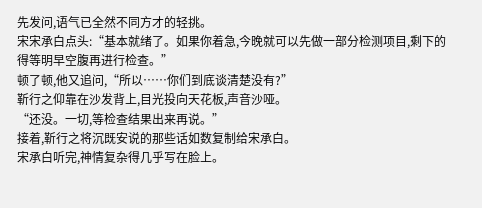先发问,语气已全然不同方才的轻挑。
宋宋承白点头:“基本就绪了。如果你着急,今晚就可以先做一部分检测项目,剩下的得等明早空腹再进行检查。”
顿了顿,他又追问,“所以……你们到底谈清楚没有?”
靳行之仰靠在沙发背上,目光投向天花板,声音沙哑。
“还没。一切,等检查结果出来再说。”
接着,靳行之将沉既安说的那些话如数复制给宋承白。
宋承白听完,神情复杂得几乎写在脸上。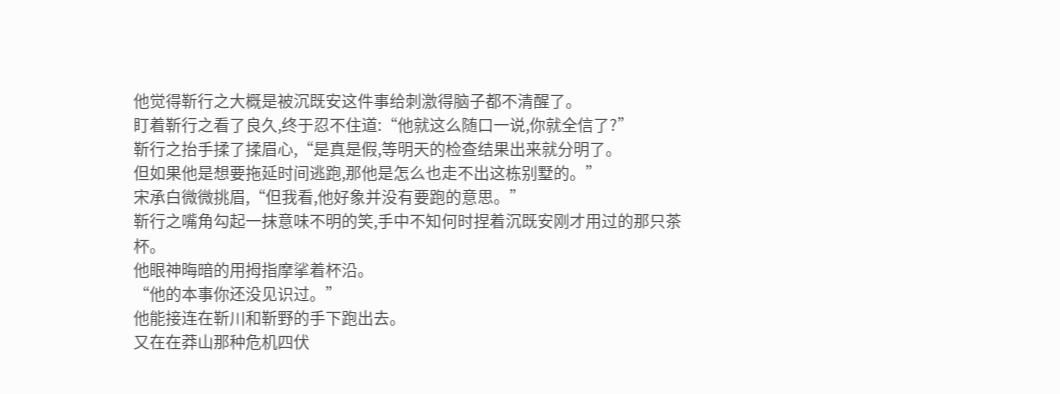他觉得靳行之大概是被沉既安这件事给刺激得脑子都不清醒了。
盯着靳行之看了良久,终于忍不住道:“他就这么随口一说,你就全信了?”
靳行之抬手揉了揉眉心,“是真是假,等明天的检查结果出来就分明了。
但如果他是想要拖延时间逃跑,那他是怎么也走不出这栋别墅的。”
宋承白微微挑眉,“但我看,他好象并没有要跑的意思。”
靳行之嘴角勾起一抹意味不明的笑,手中不知何时捏着沉既安刚才用过的那只茶杯。
他眼神晦暗的用拇指摩挲着杯沿。
“他的本事你还没见识过。”
他能接连在靳川和靳野的手下跑出去。
又在在莽山那种危机四伏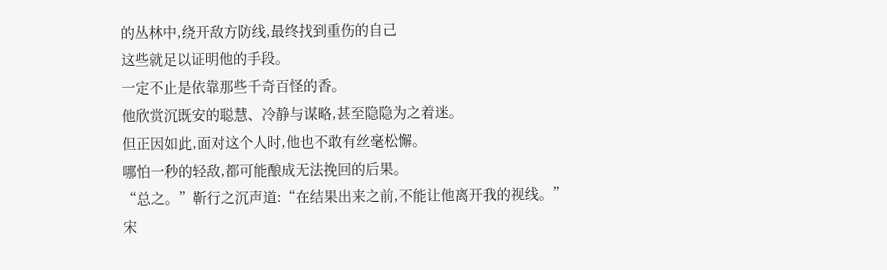的丛林中,绕开敌方防线,最终找到重伤的自己
这些就足以证明他的手段。
一定不止是依靠那些千奇百怪的香。
他欣赏沉既安的聪慧、冷静与谋略,甚至隐隐为之着迷。
但正因如此,面对这个人时,他也不敢有丝毫松懈。
哪怕一秒的轻敌,都可能酿成无法挽回的后果。
“总之。”靳行之沉声道:“在结果出来之前,不能让他离开我的视线。”
宋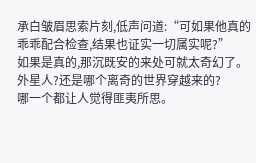承白皱眉思索片刻,低声问道:“可如果他真的乖乖配合检查,结果也证实一切属实呢?”
如果是真的,那沉既安的来处可就太奇幻了。
外星人?还是哪个离奇的世界穿越来的?
哪一个都让人觉得匪夷所思。